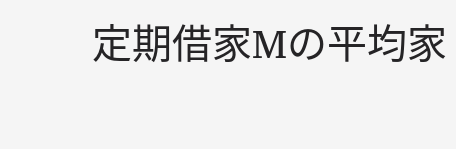定期借家Mの平均家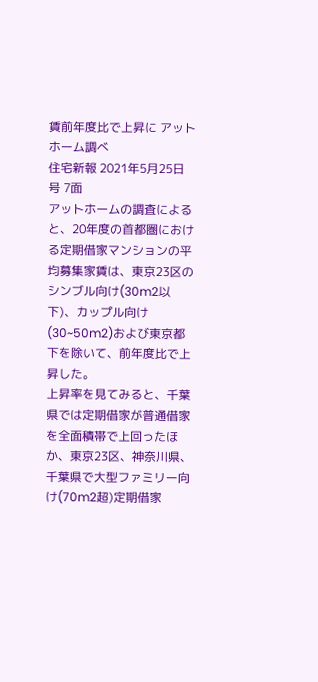賃前年度比で上昇に アットホーム調べ
住宅新報 2021年5月25日 号 7面
アットホームの調査によると、20年度の首都圏における定期借家マンションの平均募集家賃は、東京23区のシンブル向け(30m2以下)、カップル向け(30~50m2)および東京都下を除いて、前年度比で上昇した。
上昇率を見てみると、千葉県では定期借家が普通借家を全面積帯で上回ったほか、東京23区、神奈川県、千葉県で大型ファミリー向け(70m2超)定期借家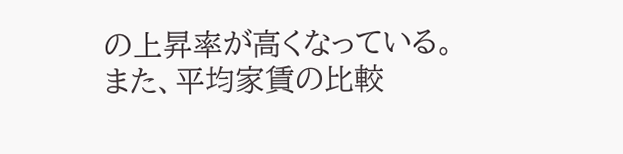の上昇率が高くなっている。
また、平均家賃の比較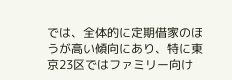では、全体的に定期借家のほうが高い傾向にあり、特に東京23区ではファミリー向け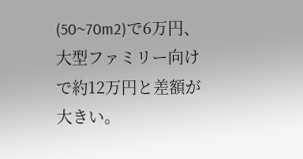(50~70m2)で6万円、大型ファミリー向けで約12万円と差額が大きい。